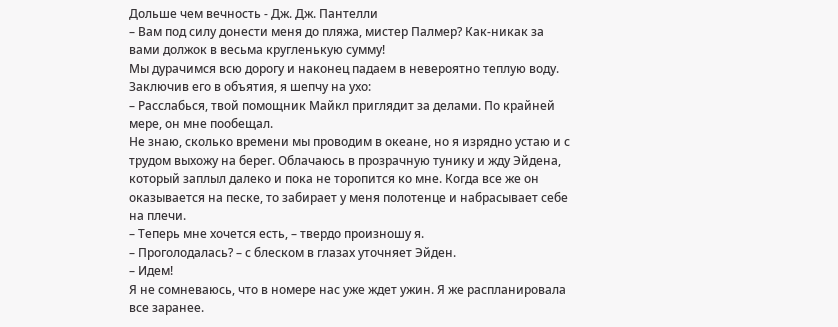Дольше чем вечность - Дж. Дж. Пантелли
– Вам под силу донести меня до пляжа, мистер Палмер? Как-никак за вами должок в весьма кругленькую сумму!
Мы дурачимся всю дорогу и наконец падаем в невероятно теплую воду. Заключив его в объятия, я шепчу на ухо:
– Расслабься, твой помощник Майкл приглядит за делами. По крайней мере, он мне пообещал.
Не знаю, сколько времени мы проводим в океане, но я изрядно устаю и с трудом выхожу на берег. Облачаюсь в прозрачную тунику и жду Эйдена, который заплыл далеко и пока не торопится ко мне. Когда все же он оказывается на песке, то забирает у меня полотенце и набрасывает себе на плечи.
– Теперь мне хочется есть, – твердо произношу я.
– Проголодалась? – с блеском в глазах уточняет Эйден.
– Идем!
Я не сомневаюсь, что в номере нас уже ждет ужин. Я же распланировала все заранее.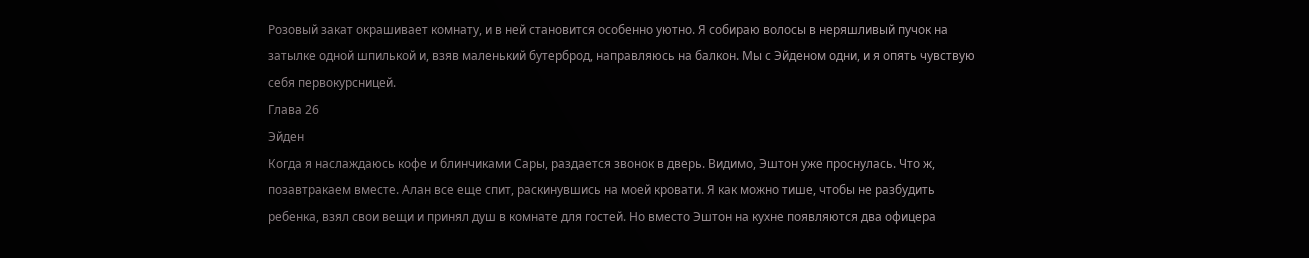Розовый закат окрашивает комнату, и в ней становится особенно уютно. Я собираю волосы в неряшливый пучок на затылке одной шпилькой и, взяв маленький бутерброд, направляюсь на балкон. Мы с Эйденом одни, и я опять чувствую себя первокурсницей.
Глава 26
Эйден
Когда я наслаждаюсь кофе и блинчиками Сары, раздается звонок в дверь. Видимо, Эштон уже проснулась. Что ж, позавтракаем вместе. Алан все еще спит, раскинувшись на моей кровати. Я как можно тише, чтобы не разбудить ребенка, взял свои вещи и принял душ в комнате для гостей. Но вместо Эштон на кухне появляются два офицера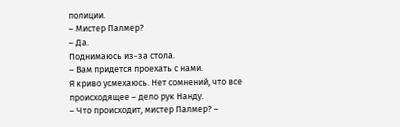полиции.
– Мистер Палмер?
– Да.
Поднимаюсь из-за стола.
– Вам придется проехать с нами.
Я криво усмехаюсь. Нет сомнений, что все происходящее – дело рук Нанду.
– Что происходит, мистер Палмер? –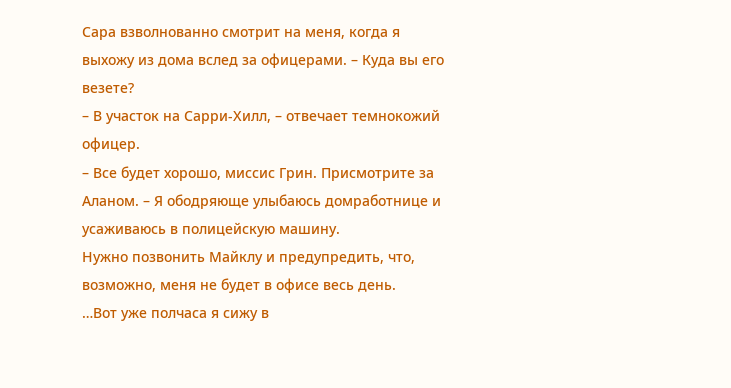Сара взволнованно смотрит на меня, когда я выхожу из дома вслед за офицерами. – Куда вы его везете?
– В участок на Сарри-Хилл, – отвечает темнокожий офицер.
– Все будет хорошо, миссис Грин. Присмотрите за Аланом. – Я ободряюще улыбаюсь домработнице и усаживаюсь в полицейскую машину.
Нужно позвонить Майклу и предупредить, что, возможно, меня не будет в офисе весь день.
…Вот уже полчаса я сижу в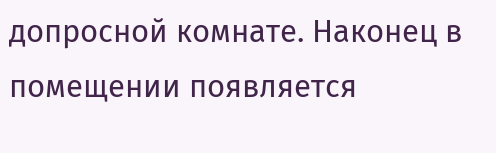допросной комнате. Наконец в помещении появляется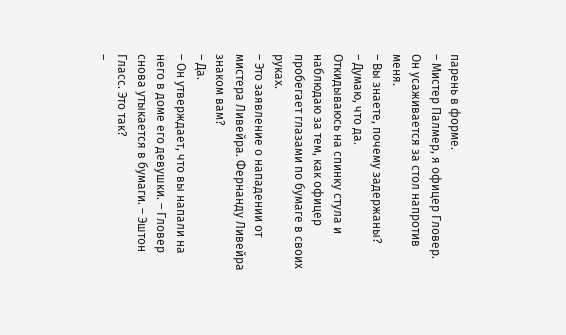парень в форме.
– Мистер Палмер, я офицер Гловер.
Он усаживается за стол напротив меня.
– Вы знаете, почему задержаны?
– Думаю, что да.
Откидываюсь на спинку стула и наблюдаю за тем, как офицер пробегает глазами по бумаге в своих руках.
– Это заявление о нападении от мистера Ливейра. Фернанду Ливейра знаком вам?
– Да.
– Он утверждает, что вы напали на него в доме его девушки. – Гловер снова утыкается в бумаги. – Эштон Гласс. Это так?
–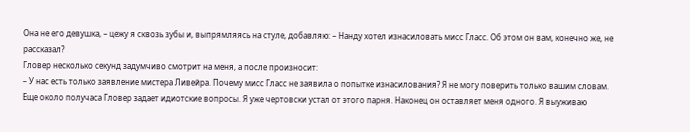Она не его девушка, – цежу я сквозь зубы и, выпрямляясь на стуле, добавляю: – Нанду хотел изнасиловать мисс Гласс. Об этом он вам, конечно же, не рассказал?
Гловер несколько секунд задумчиво смотрит на меня, а после произносит:
– У нас есть только заявление мистера Ливейра. Почему мисс Гласс не заявила о попытке изнасилования? Я не могу поверить только вашим словам.
Еще около получаса Гловер задает идиотские вопросы. Я уже чертовски устал от этого парня. Наконец он оставляет меня одного. Я выуживаю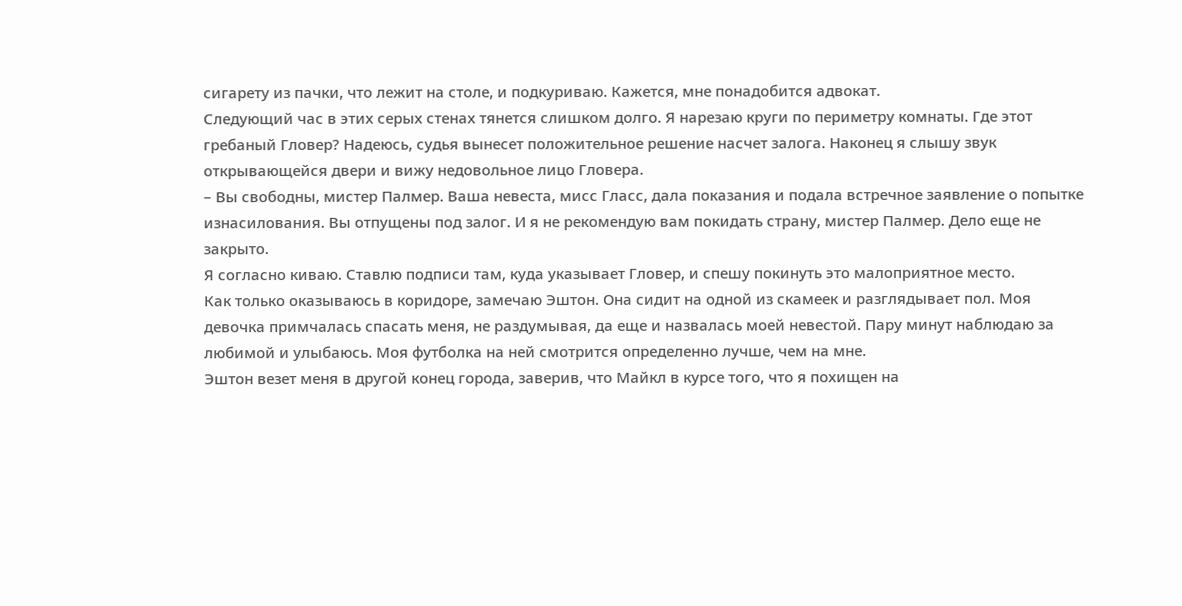сигарету из пачки, что лежит на столе, и подкуриваю. Кажется, мне понадобится адвокат.
Следующий час в этих серых стенах тянется слишком долго. Я нарезаю круги по периметру комнаты. Где этот гребаный Гловер? Надеюсь, судья вынесет положительное решение насчет залога. Наконец я слышу звук открывающейся двери и вижу недовольное лицо Гловера.
– Вы свободны, мистер Палмер. Ваша невеста, мисс Гласс, дала показания и подала встречное заявление о попытке изнасилования. Вы отпущены под залог. И я не рекомендую вам покидать страну, мистер Палмер. Дело еще не закрыто.
Я согласно киваю. Ставлю подписи там, куда указывает Гловер, и спешу покинуть это малоприятное место.
Как только оказываюсь в коридоре, замечаю Эштон. Она сидит на одной из скамеек и разглядывает пол. Моя девочка примчалась спасать меня, не раздумывая, да еще и назвалась моей невестой. Пару минут наблюдаю за любимой и улыбаюсь. Моя футболка на ней смотрится определенно лучше, чем на мне.
Эштон везет меня в другой конец города, заверив, что Майкл в курсе того, что я похищен на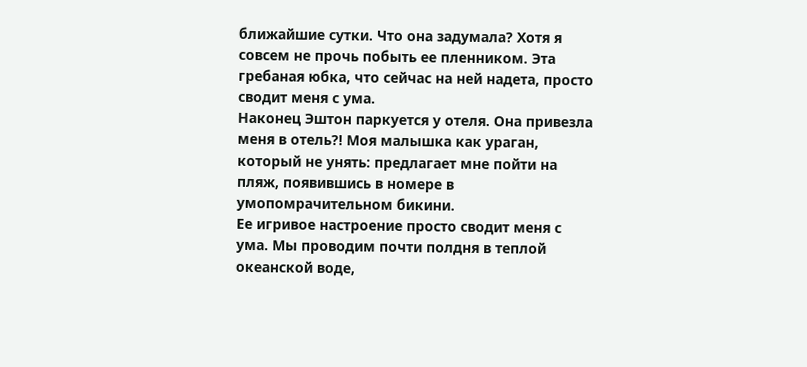ближайшие сутки. Что она задумала? Хотя я совсем не прочь побыть ее пленником. Эта гребаная юбка, что сейчас на ней надета, просто сводит меня с ума.
Наконец Эштон паркуется у отеля. Она привезла меня в отель?! Моя малышка как ураган, который не унять: предлагает мне пойти на пляж, появившись в номере в умопомрачительном бикини.
Ее игривое настроение просто сводит меня с ума. Мы проводим почти полдня в теплой океанской воде,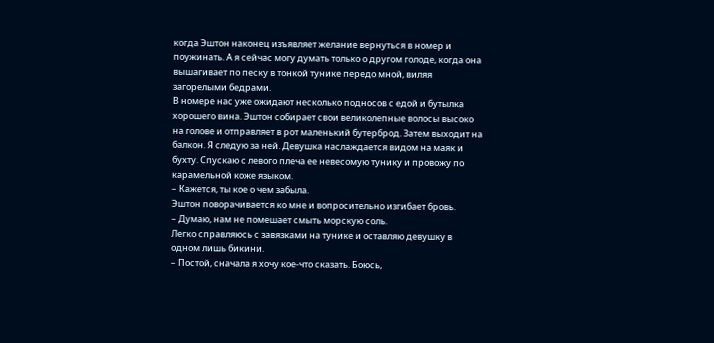когда Эштон наконец изъявляет желание вернуться в номер и поужинать. А я сейчас могу думать только о другом голоде, когда она вышагивает по песку в тонкой тунике передо мной, виляя загорелыми бедрами.
В номере нас уже ожидают несколько подносов с едой и бутылка хорошего вина. Эштон собирает свои великолепные волосы высоко на голове и отправляет в рот маленький бутерброд. Затем выходит на балкон. Я следую за ней. Девушка наслаждается видом на маяк и бухту. Спускаю с левого плеча ее невесомую тунику и провожу по карамельной коже языком.
– Кажется, ты кое о чем забыла.
Эштон поворачивается ко мне и вопросительно изгибает бровь.
– Думаю, нам не помешает смыть морскую соль.
Легко справляюсь с завязками на тунике и оставляю девушку в одном лишь бикини.
– Постой, сначала я хочу кое-что сказать. Боюсь,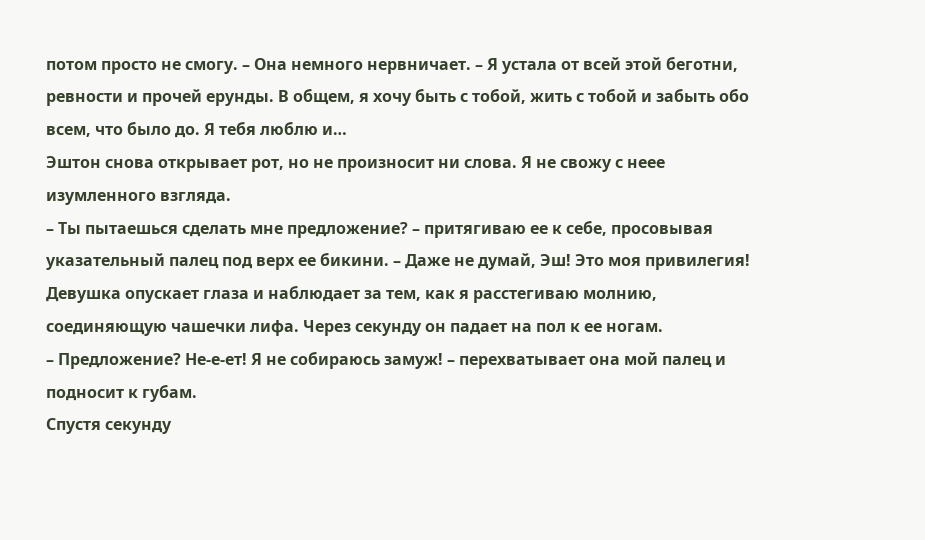потом просто не смогу. – Она немного нервничает. – Я устала от всей этой беготни, ревности и прочей ерунды. В общем, я хочу быть с тобой, жить с тобой и забыть обо всем, что было до. Я тебя люблю и…
Эштон снова открывает рот, но не произносит ни слова. Я не свожу с неее изумленного взгляда.
– Ты пытаешься сделать мне предложение? – притягиваю ее к себе, просовывая указательный палец под верх ее бикини. – Даже не думай, Эш! Это моя привилегия!
Девушка опускает глаза и наблюдает за тем, как я расстегиваю молнию, соединяющую чашечки лифа. Через секунду он падает на пол к ее ногам.
– Предложение? Не-е-ет! Я не собираюсь замуж! – перехватывает она мой палец и подносит к губам.
Спустя секунду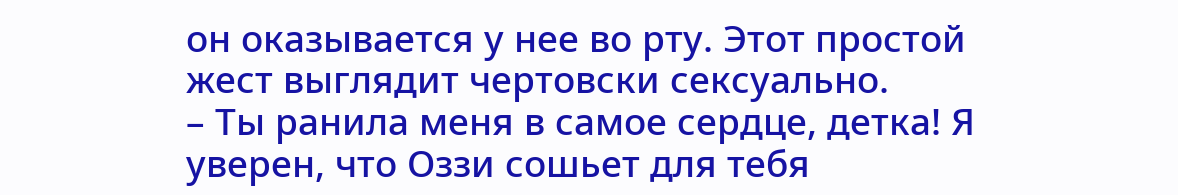он оказывается у нее во рту. Этот простой жест выглядит чертовски сексуально.
– Ты ранила меня в самое сердце, детка! Я уверен, что Оззи сошьет для тебя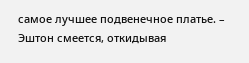самое лучшее подвенечное платье. – Эштон смеется, откидывая